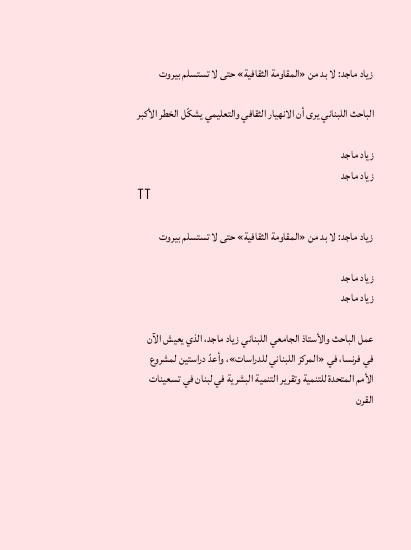زياد ماجد: لا بد من «المقاومة الثقافية» حتى لا تستسلم بيروت

الباحث اللبناني يرى أن الانهيار الثقافي والتعليمي يشكّل الخطر الأكبر

زياد ماجد
زياد ماجد
TT

زياد ماجد: لا بد من «المقاومة الثقافية» حتى لا تستسلم بيروت

زياد ماجد
زياد ماجد

عمل الباحث والأستاذ الجامعي اللبناني زياد ماجد، الذي يعيش الآن في فرنسا، في «المركز اللبناني للدراسات»، وأعدّ دراستين لمشروع الأمم المتحدة للتنمية وتقرير التنمية البشرية في لبنان في تسعينات القرن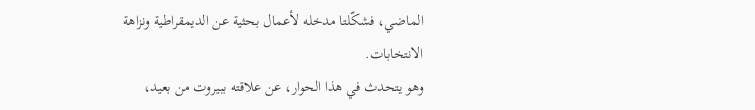الماضي، فشكّلتا مدخله لأعمال بحثية عن الديمقراطية ونزاهة الانتخابات.
وهو يتحدث في هذا الحوار، عن علاقته ببيروت من بعيد،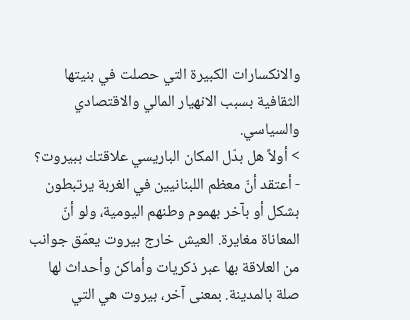والانكسارات الكبيرة التي حصلت في بنيتها الثقافية بسبب الانهيار المالي والاقتصادي والسياسي.
> أولاً هل بدّل المكان الباريسي علاقتك ببيروت؟
- أعتقد أنّ معظم اللبنانيين في الغربة يرتبطون بشكل أو بآخر بهموم وطنهم اليومية، ولو أنّ المعاناة مغايرة. العيش خارج بيروت يعمّق جوانب من العلاقة بها عبر ذكريات وأماكن وأحداث لها صلة بالمدينة. بمعنى آخر، بيروت هي التي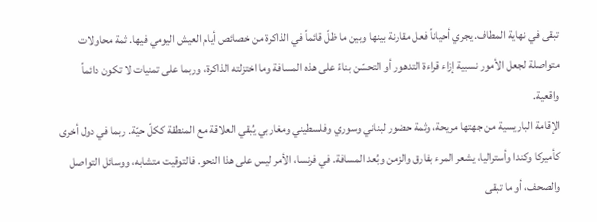تبقى في نهاية المطاف. يجري أحياناً فعل مقارنة بينها وبين ما ظلّ قائماً في الذاكرة من خصائص أيام العيش اليومي فيها. ثمة محاولات متواصلة لجعل الأمور نسبية إزاء قراءة التدهور أو التحسّن بناءً على هذه المسافة وما اختزلته الذاكرة، وربما على تمنيات لا تكون دائماً واقعية.
الإقامة الباريسية من جهتها مريحة، وثمة حضور لبناني وسوري وفلسطيني ومغاربي يُبقي العلاقة مع المنطقة ككلّ حيّة. ربما في دول أخرى كأميركا وكندا وأستراليا، يشعر المرء بفارق والزمن وبُعد المسافة. في فرنسا، الأمر ليس على هذا النحو. فالتوقيت متشابه، ووسائل التواصل والصحف، أو ما تبقى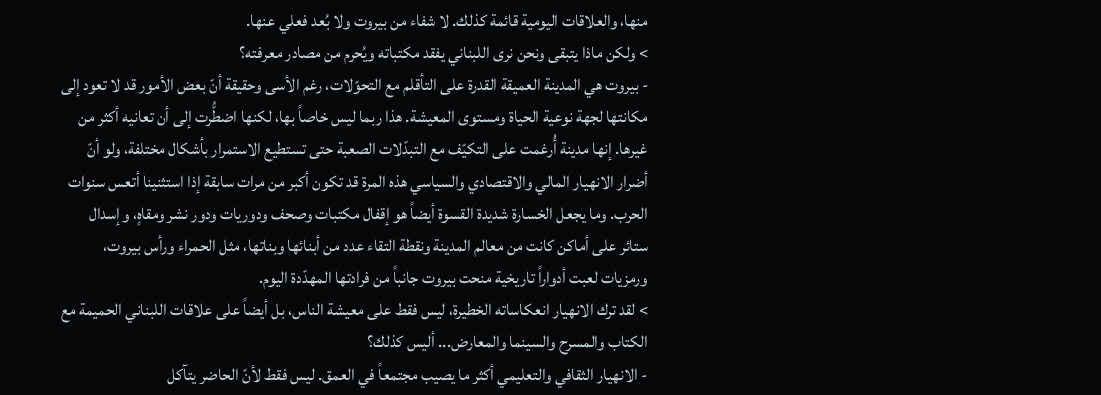منها، والعلاقات اليومية قائمة كذلك. لا شفاء من بيروت ولا بُعد فعلي عنها.
> ولكن ماذا يتبقى ونحن نرى اللبناني يفقد مكتباته ويُحرم من مصادر معرفته؟
- بيروت هي المدينة العميقة القدرة على التأقلم مع التحوّلات، رغم الأسى وحقيقة أنّ بعض الأمور قد لا تعود إلى مكانتها لجهة نوعية الحياة ومستوى المعيشة. هذا ربما ليس خاصاً بها، لكنها اضطُّرت إلى أن تعانيه أكثر من غيرها. إنها مدينة أُرغمت على التكيّف مع التبدّلات الصعبة حتى تستطيع الاستمرار بأشكال مختلفة، ولو أنّ أضرار الانهيار المالي والاقتصادي والسياسي هذه المرة قد تكون أكبر من مرات سابقة إذا استثنينا أتعس سنوات الحرب. وما يجعل الخسارة شديدة القسوة أيضاً هو إقفال مكتبات وصحف ودوريات ودور نشر ومقاهٍ، وإسدال ستائر على أماكن كانت من معالم المدينة ونقطة التقاء عدد من أبنائها وبناتها، مثل الحمراء ورأس بيروت، ورمزيات لعبت أدواراً تاريخية منحت بيروت جانباً من فرادتها المهدّدة اليوم.
> لقد ترك الانهيار انعكاساته الخطيرة، ليس فقط على معيشة الناس، بل أيضاً على علاقات اللبناني الحميمة مع الكتاب والمسرح والسينما والمعارض... أليس كذلك؟
- الانهيار الثقافي والتعليمي أكثر ما يصيب مجتمعاً في العمق. ليس فقط لأنّ الحاضر يتآكل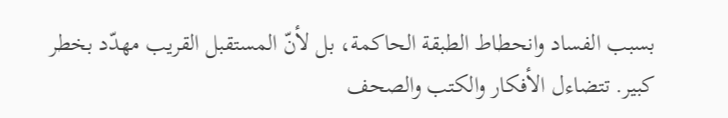بسبب الفساد وانحطاط الطبقة الحاكمة، بل لأنّ المستقبل القريب مهدّد بخطر كبير. تتضاءل الأفكار والكتب والصحف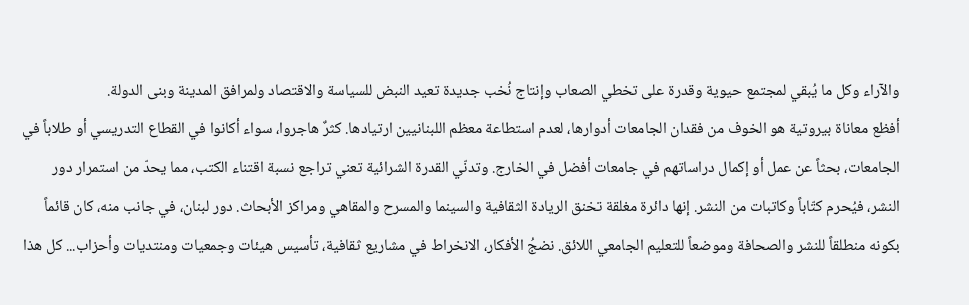والآراء وكل ما يُبقي لمجتمع حيوية وقدرة على تخطي الصعاب وإنتاج نُخب جديدة تعيد النبض للسياسة والاقتصاد ولمرافق المدينة وبنى الدولة.
أفظع معاناة بيروتية هو الخوف من فقدان الجامعات أدوارها، لعدم استطاعة معظم اللبنانيين ارتيادها. كثرٌ هاجروا، سواء أكانوا في القطاع التدريسي أو طلاباً في الجامعات، بحثاً عن عمل أو إكمال دراساتهم في جامعات أفضل في الخارج. وتدنّي القدرة الشرائية تعني تراجع نسبة اقتناء الكتب، مما يحدّ من استمرار دور النشر، فيُحرم كتّاباً وكاتبات من النشر. إنها دائرة مغلقة تخنق الريادة الثقافية والسينما والمسرح والمقاهي ومراكز الأبحاث. دور لبنان، في جانب منه، كان قائماً بكونه منطلقاً للنشر والصحافة وموضعاً للتعليم الجامعي اللائق. نضجُ الأفكار، الانخراط في مشاريع ثقافية، تأسيس هيئات وجمعيات ومنتديات وأحزاب... كل هذا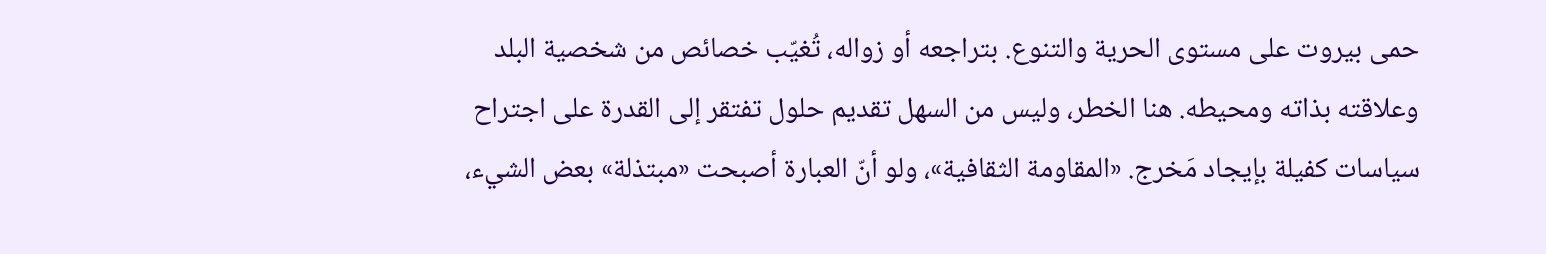حمى بيروت على مستوى الحرية والتنوع. بتراجعه أو زواله، تُغيّب خصائص من شخصية البلد وعلاقته بذاته ومحيطه. هنا الخطر، وليس من السهل تقديم حلول تفتقر إلى القدرة على اجتراح سياسات كفيلة بإيجاد مَخرج. «المقاومة الثقافية»، ولو أنّ العبارة أصبحت «مبتذلة» بعض الشيء،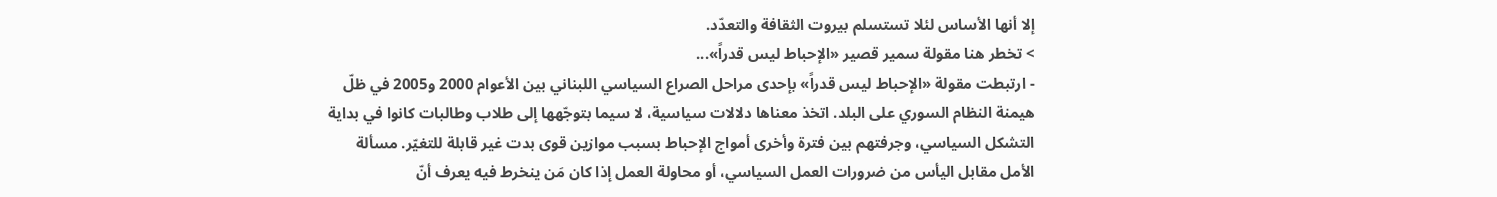إلا أنها الأساس لئلا تستسلم بيروت الثقافة والتعدّد.
> تخطر هنا مقولة سمير قصير «الإحباط ليس قدراً»...
- ارتبطت مقولة «الإحباط ليس قدراً» بإحدى مراحل الصراع السياسي اللبناني بين الأعوام 2000 و2005 في ظلّ هيمنة النظام السوري على البلد. اتخذ معناها دلالات سياسية، لا سيما بتوجّهها إلى طلاب وطالبات كانوا في بداية التشكل السياسي، وجرفتهم بين فترة وأخرى أمواج الإحباط بسبب موازين قوى بدت غير قابلة للتغيّر. مسألة الأمل مقابل اليأس من ضرورات العمل السياسي، أو محاولة العمل إذا كان مَن ينخرط فيه يعرف أنّ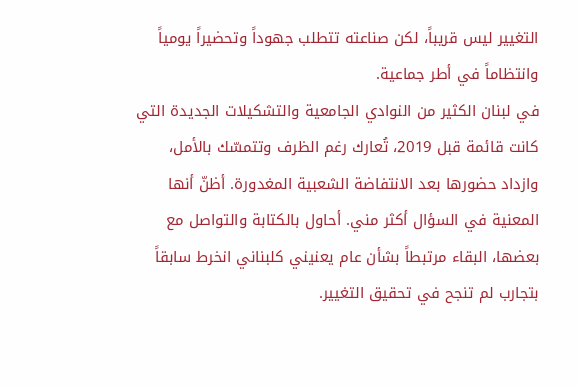التغيير ليس قريباً، لكن صناعته تتطلب جهوداً وتحضيراً يومياً وانتظاماً في أطر جماعية.
في لبنان الكثير من النوادي الجامعية والتشكيلات الجديدة التي كانت قائمة قبل 2019، تُعارك رغم الظرف وتتمسّك بالأمل، وازداد حضورها بعد الانتفاضة الشعبية المغدورة. أظنّ أنها المعنية في السؤال أكثر مني. أحاول بالكتابة والتواصل مع بعضها، البقاء مرتبطاً بشأن عام يعنيني كلبناني انخرط سابقاً بتجارب لم تنجح في تحقيق التغيير.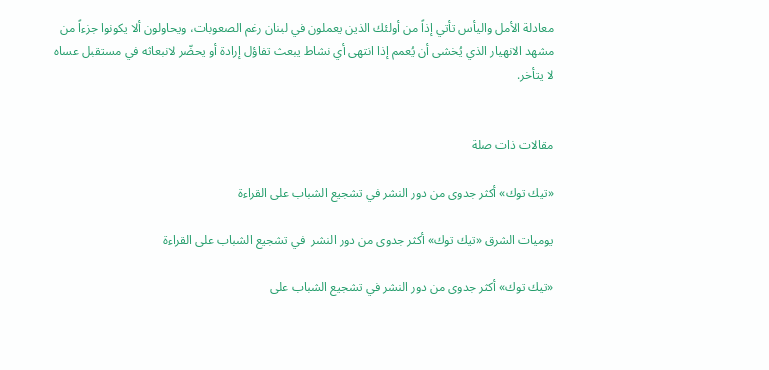معادلة الأمل واليأس تأتي إذاً من أولئك الذين يعملون في لبنان رغم الصعوبات، ويحاولون ألا يكونوا جزءاً من مشهد الانهيار الذي يُخشى أن يُعمم إذا انتهى أي نشاط يبعث تفاؤل إرادة أو يحضّر لانبعاثه في مستقبل عساه لا يتأخر.


مقالات ذات صلة

«تيك توك» أكثر جدوى من دور النشر في تشجيع الشباب على القراءة

يوميات الشرق «تيك توك» أكثر جدوى من دور النشر  في تشجيع الشباب على القراءة

«تيك توك» أكثر جدوى من دور النشر في تشجيع الشباب على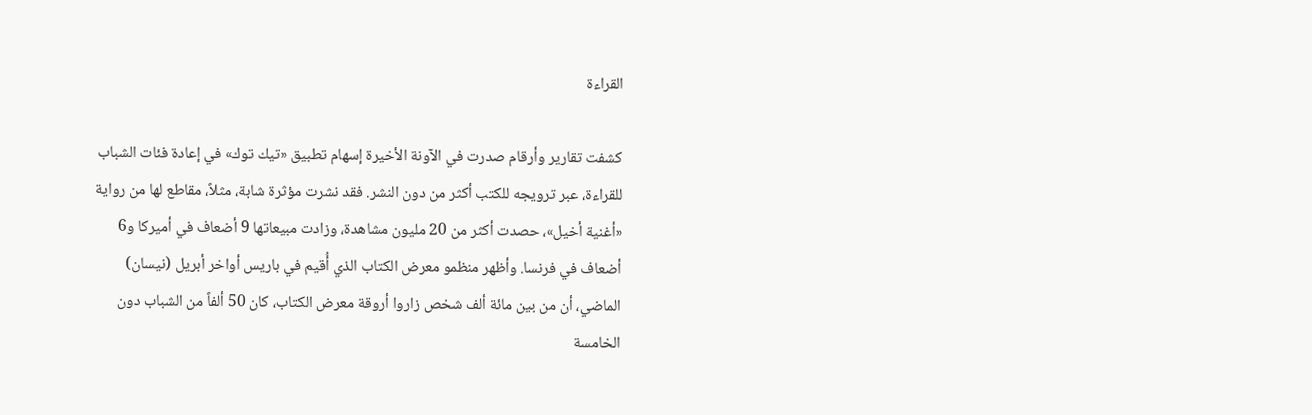القراءة

كشفت تقارير وأرقام صدرت في الآونة الأخيرة إسهام تطبيق «تيك توك» في إعادة فئات الشباب للقراءة، عبر ترويجه للكتب أكثر من دون النشر. فقد نشرت مؤثرة شابة، مثلاً، مقاطع لها من رواية «أغنية أخيل»، حصدت أكثر من 20 مليون مشاهدة، وزادت مبيعاتها 9 أضعاف في أميركا و6 أضعاف في فرنسا. وأظهر منظمو معرض الكتاب الذي أُقيم في باريس أواخر أبريل (نيسان) الماضي، أن من بين مائة ألف شخص زاروا أروقة معرض الكتاب، كان 50 ألفاً من الشباب دون الخامسة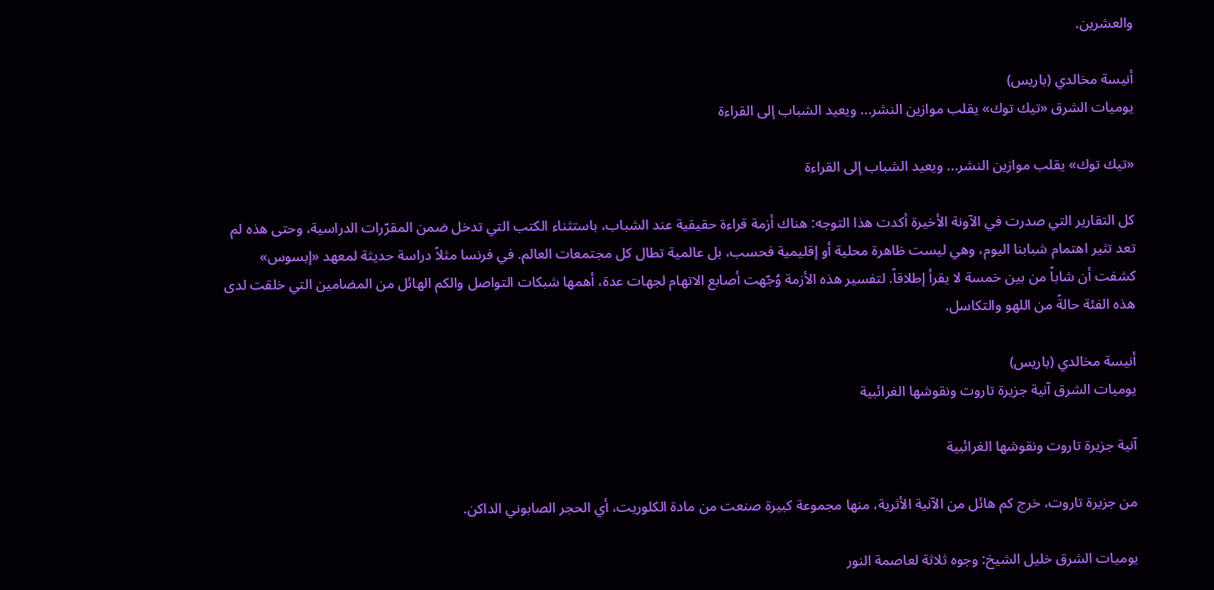والعشرين.

أنيسة مخالدي (باريس)
يوميات الشرق «تيك توك» يقلب موازين النشر... ويعيد الشباب إلى القراءة

«تيك توك» يقلب موازين النشر... ويعيد الشباب إلى القراءة

كل التقارير التي صدرت في الآونة الأخيرة أكدت هذا التوجه: هناك أزمة قراءة حقيقية عند الشباب، باستثناء الكتب التي تدخل ضمن المقرّرات الدراسية، وحتى هذه لم تعد تثير اهتمام شبابنا اليوم، وهي ليست ظاهرة محلية أو إقليمية فحسب، بل عالمية تطال كل مجتمعات العالم. في فرنسا مثلاً دراسة حديثة لمعهد «إبسوس» كشفت أن شاباً من بين خمسة لا يقرأ إطلاقاً. لتفسير هذه الأزمة وُجّهت أصابع الاتهام لجهات عدة، أهمها شبكات التواصل والكم الهائل من المضامين التي خلقت لدى هذه الفئة حالةً من اللهو والتكاسل.

أنيسة مخالدي (باريس)
يوميات الشرق آنية جزيرة تاروت ونقوشها الغرائبية

آنية جزيرة تاروت ونقوشها الغرائبية

من جزيرة تاروت، خرج كم هائل من الآنية الأثرية، منها مجموعة كبيرة صنعت من مادة الكلوريت، أي الحجر الصابوني الداكن.

يوميات الشرق خليل الشيخ: وجوه ثلاثة لعاصمة النور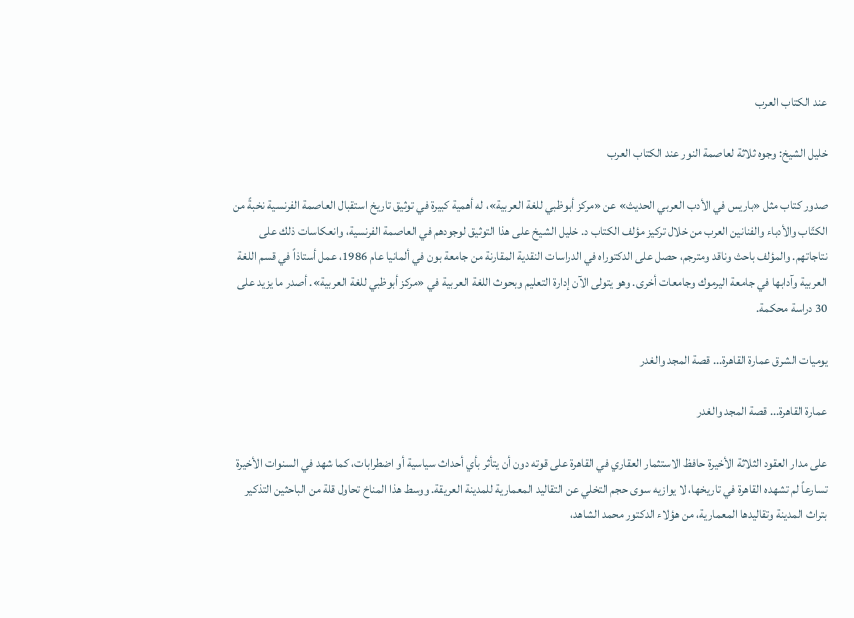عند الكتاب العرب

خليل الشيخ: وجوه ثلاثة لعاصمة النور عند الكتاب العرب

صدور كتاب مثل «باريس في الأدب العربي الحديث» عن «مركز أبوظبي للغة العربية»، له أهمية كبيرة في توثيق تاريخ استقبال العاصمة الفرنسية نخبةً من الكتّاب والأدباء والفنانين العرب من خلال تركيز مؤلف الكتاب د. خليل الشيخ على هذا التوثيق لوجودهم في العاصمة الفرنسية، وانعكاسات ذلك على نتاجاتهم. والمؤلف باحث وناقد ومترجم، حصل على الدكتوراه في الدراسات النقدية المقارنة من جامعة بون في ألمانيا عام 1986، عمل أستاذاً في قسم اللغة العربية وآدابها في جامعة اليرموك وجامعات أخرى. وهو يتولى الآن إدارة التعليم وبحوث اللغة العربية في «مركز أبوظبي للغة العربية». أصدر ما يزيد على 30 دراسة محكمة.

يوميات الشرق عمارة القاهرة... قصة المجد والغدر

عمارة القاهرة... قصة المجد والغدر

على مدار العقود الثلاثة الأخيرة حافظ الاستثمار العقاري في القاهرة على قوته دون أن يتأثر بأي أحداث سياسية أو اضطرابات، كما شهد في السنوات الأخيرة تسارعاً لم تشهده القاهرة في تاريخها، لا يوازيه سوى حجم التخلي عن التقاليد المعمارية للمدينة العريقة. ووسط هذا المناخ تحاول قلة من الباحثين التذكير بتراث المدينة وتقاليدها المعمارية، من هؤلاء الدكتور محمد الشاهد،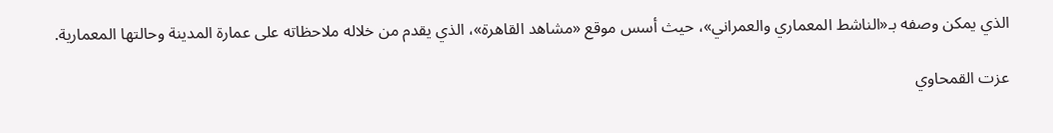الذي يمكن وصفه بـ«الناشط المعماري والعمراني»، حيث أسس موقع «مشاهد القاهرة»، الذي يقدم من خلاله ملاحظاته على عمارة المدينة وحالتها المعمارية.

عزت القمحاوي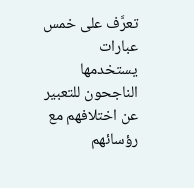تعرَّف على خمس عبارات يستخدمها الناجحون للتعبير عن اختلافهم مع رؤسائهم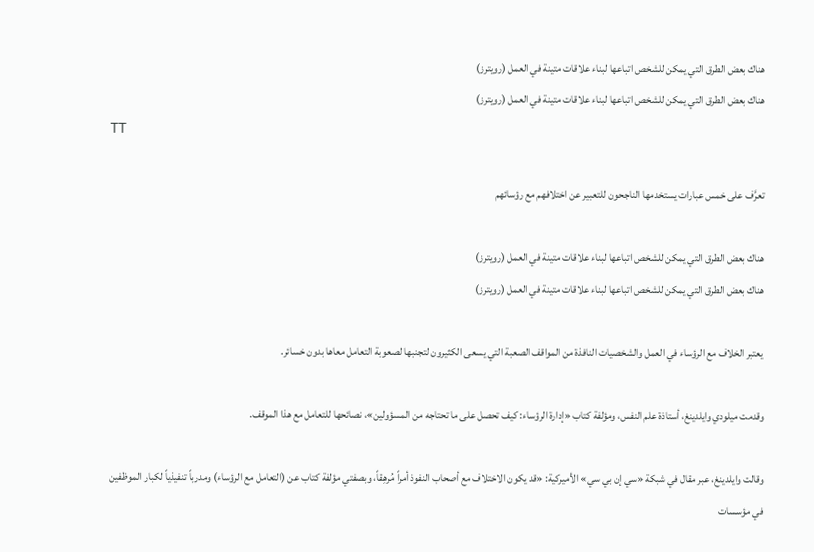هناك بعض الطرق التي يمكن للشخص اتباعها لبناء علاقات متينة في العمل (رويترز)
هناك بعض الطرق التي يمكن للشخص اتباعها لبناء علاقات متينة في العمل (رويترز)
TT

تعرَّف على خمس عبارات يستخدمها الناجحون للتعبير عن اختلافهم مع رؤسائهم

هناك بعض الطرق التي يمكن للشخص اتباعها لبناء علاقات متينة في العمل (رويترز)
هناك بعض الطرق التي يمكن للشخص اتباعها لبناء علاقات متينة في العمل (رويترز)

يعتبر الخلاف مع الرؤساء في العمل والشخصيات النافذة من المواقف الصعبة التي يسعى الكثيرون لتجنبها لصعوبة التعامل معاها بدون خسائر.

وقدمت ميلودي وايلدينغ، أستاذة علم النفس، ومؤلفة كتاب «إدارة الرؤساء: كيف تحصل على ما تحتاجه من المسؤولين»، نصائحها للتعامل مع هذا الموقف.

وقالت وايلدينغ، عبر مقال في شبكة «سي إن بي سي» الأميركية: «قد يكون الاختلاف مع أصحاب النفوذ أمراً مُرهِقاً، وبصفتي مؤلفة كتاب عن (التعامل مع الرؤساء) ومدرباً تنفيذياً لكبار الموظفين في مؤسسات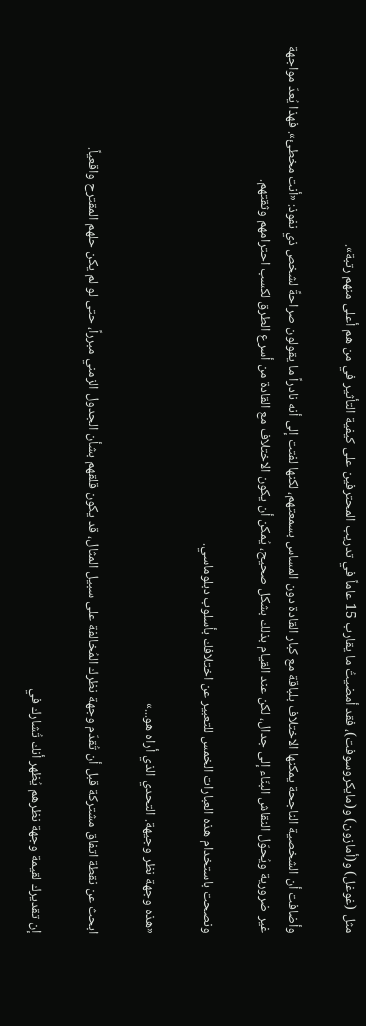مثل (غوغل) و(أمازون) و(مايكروسوفت)، فقد أمضيتُ ما يقارب 15 عاماً في تدريب المحترفين على كيفية التأثير في من هم أعلى منهم رتبة».

وأضافت أن الشخصية الناجحة يمكنها الاختلاف بلباقة مع كبار القادة دون المساس بسمعتهم، لكنها لفتت إلى أنه نادراً ما يقولون صراحةً لشخص ذي نفوذ: «أنت مخطئ». فهذا يُعدّ مواجهة غير ضرورية ويُحوّل النقاش البنّاء إلى جدال، لكن عند القيام بذلك بشكل صحيح، يُمكن أن يكون الاختلاف مع القادة من أسرع الطرق لكسب احترامهم وثقتهم.

ونصحت باستخدام هذه العبارات الخمس للتعبير عن اختلافك بأسلوب دبلوماسي.

«هذه وجهة نظر وجيهة. التحدي الذي أراه هو...»

ابحث عن نقطة اتفاق مشتركة قبل أن تُقدّم وجهة نظرك المُخالفة على سبيل المثال، قد يكون قلقهم بشأن الجدول الزمني مبرراً، حتى لو لم يكن حلهم المقترح واقعياً.

إن تقديرك لقيمة وجهة نظرهم يُظهر أنك تُشارك في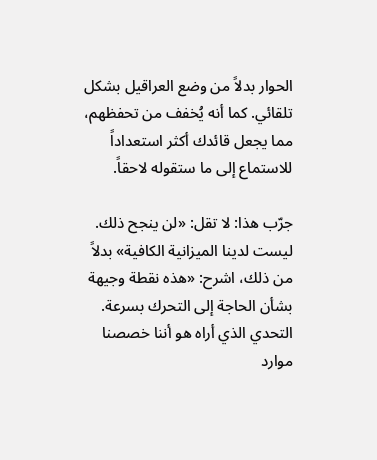الحوار بدلاً من وضع العراقيل بشكل تلقائي. كما أنه يُخفف من تحفظهم، مما يجعل قائدك أكثر استعداداً للاستماع إلى ما ستقوله لاحقاً.

جرّب هذا: لا تقل: «لن ينجح ذلك. ليست لدينا الميزانية الكافية» بدلاً من ذلك، اشرح: «هذه نقطة وجيهة بشأن الحاجة إلى التحرك بسرعة. التحدي الذي أراه هو أننا خصصنا موارد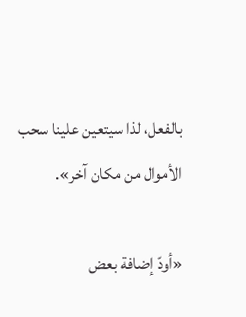بالفعل، لذا سيتعين علينا سحب الأموال من مكان آخر».

«أودّ إضافة بعض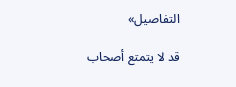التفاصيل»

قد لا يتمتع أصحاب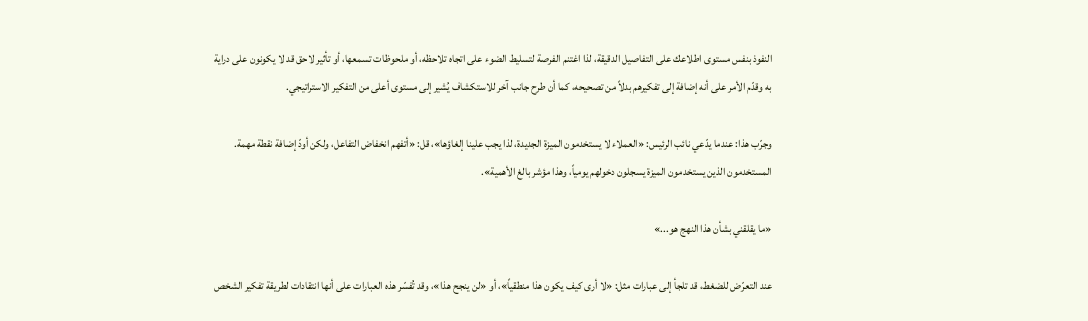النفوذ بنفس مستوى اطلاعك على التفاصيل الدقيقة، لذا اغتنم الفرصة لتسليط الضوء على اتجاه تلاحظه، أو ملحوظات تسمعها، أو تأثير لاحق قد لا يكونون على دراية به وقدّم الأمر على أنه إضافة إلى تفكيرهم بدلاً من تصحيحه، كما أن طرح جانب آخر للاستكشاف يُشير إلى مستوى أعلى من التفكير الاستراتيجي.

وجرّب هذا: عندما يدّعي نائب الرئيس: «العملاء لا يستخدمون الميزة الجديدة، لذا يجب علينا إلغاؤها»، قل: «أتفهم انخفاض التفاعل، ولكن أودّ إضافة نقطة مهمة. المستخدمون الذين يستخدمون الميزة يسجلون دخولهم يومياً، وهذا مؤشر بالغ الأهمية».

«ما يقلقني بشأن هذا النهج هو...»

عند التعرّض للضغط، قد تلجأ إلى عبارات مثل: «لا أرى كيف يكون هذا منطقياً»، أو «لن ينجح هذا»، وقد تُفسّر هذه العبارات على أنها انتقادات لطريقة تفكير الشخص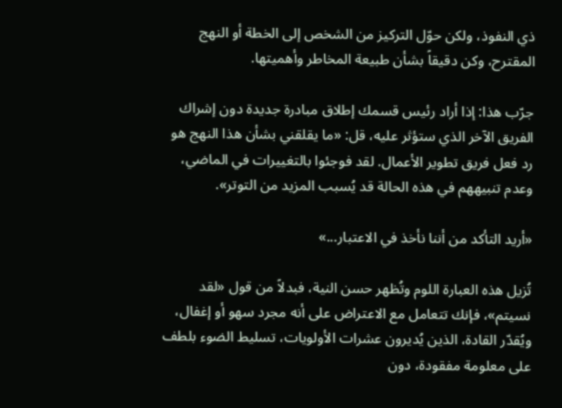ذي النفوذ، ولكن حوّل التركيز من الشخص إلى الخطة أو النهج المقترح، وكن دقيقاً بشأن طبيعة المخاطر وأهميتها.

جرّب هذا: إذا أراد رئيس قسمك إطلاق مبادرة جديدة دون إشراك الفريق الآخر الذي ستؤثر عليه، قل: «ما يقلقني بشأن هذا النهج هو رد فعل فريق تطوير الأعمال. لقد فوجئوا بالتغييرات في الماضي، وعدم تنبيههم في هذه الحالة قد يُسبب المزيد من التوتر».

«أريد التأكد من أننا نأخذ في الاعتبار...»

تُزيل هذه العبارة اللوم وتُظهر حسن النية، فبدلاً من قول «لقد نسيتم»، فإنك تتعامل مع الاعتراض على أنه مجرد سهو أو إغفال، ويُقدّر القادة، الذين يُديرون عشرات الأولويات، تسليط الضوء بلطف على معلومة مفقودة، دون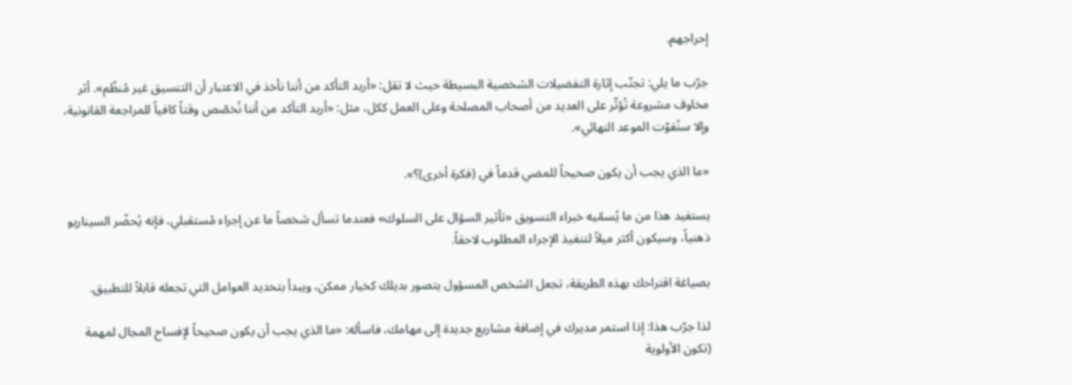إحراجهم.

جرّب ما يلي: تجنّب إثارة التفضيلات الشخصية البسيطة حيث لا تقل: «أريد التأكد من أننا نأخذ في الاعتبار أن التنسيق غير مُنظّم». أثر مخاوف مشروعة تُؤثّر على العديد من أصحاب المصلحة وعلى العمل ككل، مثل: «أريد التأكد من أننا نُخصّص وقتاً كافياً للمراجعة القانونية، وإلا سنُفوّت الموعد النهائي».

«ما الذي يجب أن يكون صحيحاً للمضي قدماً في (فكرة أخرى)؟».

يستفيد هذا من ما يُسمّيه خبراء التسويق «تأثير السؤال على السلوك» فعندما تسأل شخصاً ما عن إجراء مُستقبلي، فإنه يُحضّر السيناريو ذهنياً، وسيكون أكثر ميلاً لتنفيذ الإجراء المطلوب لاحقاً.

بصياغة اقتراحك بهذه الطريقة، تجعل الشخص المسؤول يتصور بديلك كخيار ممكن، ويبدأ بتحديد العوامل التي تجعله قابلاً للتطبيق.

لذا جرّب هذا: إذا استمر مديرك في إضافة مشاريع جديدة إلى مهامك، فاسأله: «ما الذي يجب أن يكون صحيحاً لإفساح المجال لمهمة (تكون الأولوية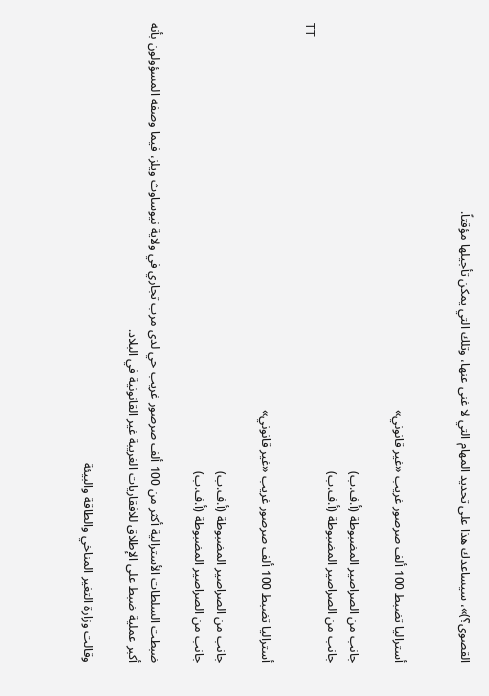القصوى؟)»، سيساعدك هذا على تحديد المهام التي لا غنى عنها، وتلك التي يمكن تأجيلها مؤقتاً.


أستراليا تضبط 100 ألف صرصور غريب «غير قانوني»

جانب من الصراصير المضبوطة (أ.ف.ب)
جانب من الصراصير المضبوطة (أ.ف.ب)
TT

أستراليا تضبط 100 ألف صرصور غريب «غير قانوني»

جانب من الصراصير المضبوطة (أ.ف.ب)
جانب من الصراصير المضبوطة (أ.ف.ب)

ضبطت السلطات الأسترالية أكثر من 100 ألف صرصور غريب حي لدى مرب تجاري في ولاية نيوساوث ويلز، فيما وصفه المسؤولون بأنه أكبر عملية ضبط على الإطلاق للافقاريات الغريبة غير القانونية في البلاد.

وقالت وزارة التغير المناخي والطاقة والبيئة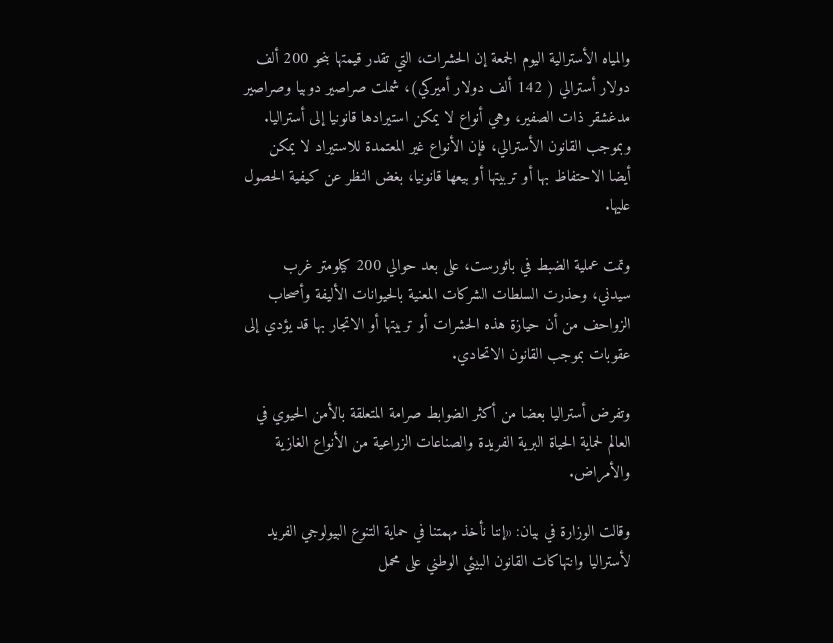والمياه الأسترالية اليوم الجمعة إن الحشرات، التي تقدر قيمتها بنحو 200 ألف دولار أسترالي ( 142 ألف دولار أميركي)، شملت صراصير دوبيا وصراصير مدغشقر ذات الصفير، وهي أنواع لا يمكن استيرادها قانونيا إلى أستراليا. وبموجب القانون الأسترالي، فإن الأنواع غير المعتمدة للاستيراد لا يمكن أيضا الاحتفاظ بها أو تربيتها أو بيعها قانونيا، بغض النظر عن كيفية الحصول عليها.

وتمت عملية الضبط في باثورست، على بعد حوالي 200 كيلومتر غرب سيدني، وحذرت السلطات الشركات المعنية بالحيوانات الأليفة وأصحاب الزواحف من أن حيازة هذه الحشرات أو تربيتها أو الاتجار بها قد يؤدي إلى عقوبات بموجب القانون الاتحادي.

وتفرض أستراليا بعضا من أكثر الضوابط صرامة المتعلقة بالأمن الحيوي في العالم لحماية الحياة البرية الفريدة والصناعات الزراعية من الأنواع الغازية والأمراض.

وقالت الوزارة في بيان: «إننا نأخذ مهمتنا في حماية التنوع البيولوجي الفريد لأستراليا وانتهاكات القانون البيئي الوطني على محمل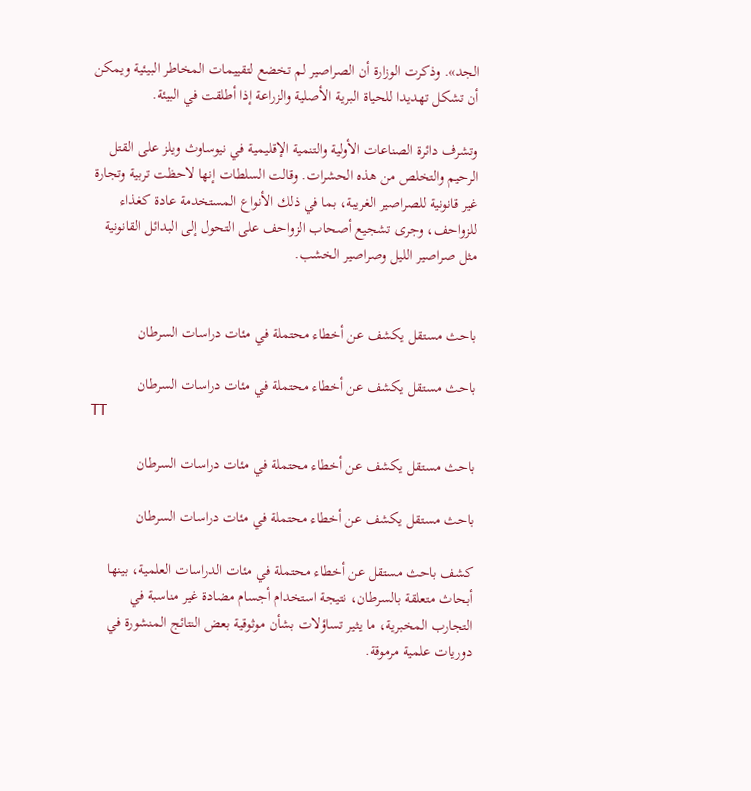الجد». وذكرت الوزارة أن الصراصير لم تخضع لتقييمات المخاطر البيئية ويمكن أن تشكل تهديدا للحياة البرية الأصلية والزراعة إذا أطلقت في البيئة.

وتشرف دائرة الصناعات الأولية والتنمية الإقليمية في نيوساوث ويلز على القتل الرحيم والتخلص من هذه الحشرات. وقالت السلطات إنها لاحظت تربية وتجارة غير قانونية للصراصير الغريبة، بما في ذلك الأنواع المستخدمة عادة كغذاء للزواحف، وجرى تشجيع أصحاب الزواحف على التحول إلى البدائل القانونية مثل صراصير الليل وصراصير الخشب.


باحث مستقل يكشف عن أخطاء محتملة في مئات دراسات السرطان

باحث مستقل يكشف عن أخطاء محتملة في مئات دراسات السرطان
TT

باحث مستقل يكشف عن أخطاء محتملة في مئات دراسات السرطان

باحث مستقل يكشف عن أخطاء محتملة في مئات دراسات السرطان

كشف باحث مستقل عن أخطاء محتملة في مئات الدراسات العلمية، بينها أبحاث متعلقة بالسرطان، نتيجة استخدام أجسام مضادة غير مناسبة في التجارب المخبرية، ما يثير تساؤلات بشأن موثوقية بعض النتائج المنشورة في دوريات علمية مرموقة.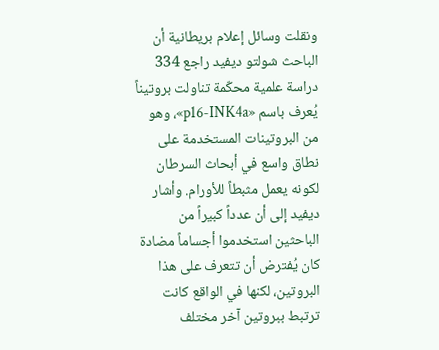ونقلت وسائل إعلام بريطانية أن الباحث شولتو ديفيد راجع 334 دراسة علمية محكّمة تناولت بروتيناً يُعرف باسم «p16-INK4a»، وهو من البروتينات المستخدمة على نطاق واسع في أبحاث السرطان لكونه يعمل مثبطاً للأورام. وأشار ديفيد إلى أن عدداً كبيراً من الباحثين استخدموا أجساماً مضادة كان يُفترض أن تتعرف على هذا البروتين، لكنها في الواقع كانت ترتبط ببروتين آخر مختلف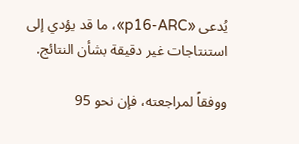يُدعى «p16-ARC»، ما قد يؤدي إلى استنتاجات غير دقيقة بشأن النتائج.

ووفقاً لمراجعته، فإن نحو 95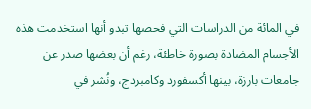في المائة من الدراسات التي فحصها تبدو أنها استخدمت هذه الأجسام المضادة بصورة خاطئة، رغم أن بعضها صدر عن جامعات بارزة، بينها أكسفورد وكامبردج، ونُشر في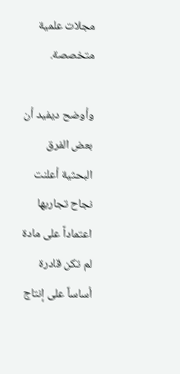مجلات علمية متخصصة.

وأوضح ديفيد أن بعض الفرق البحثية أعلنت نجاح تجاربها اعتماداً على مادة لم تكن قادرة أساساً على إنتاج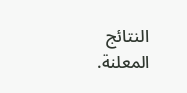النتائج المعلنة.